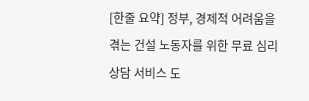[한줄 요약] 정부, 경제적 어려움을 겪는 건설 노동자를 위한 무료 심리 상담 서비스 도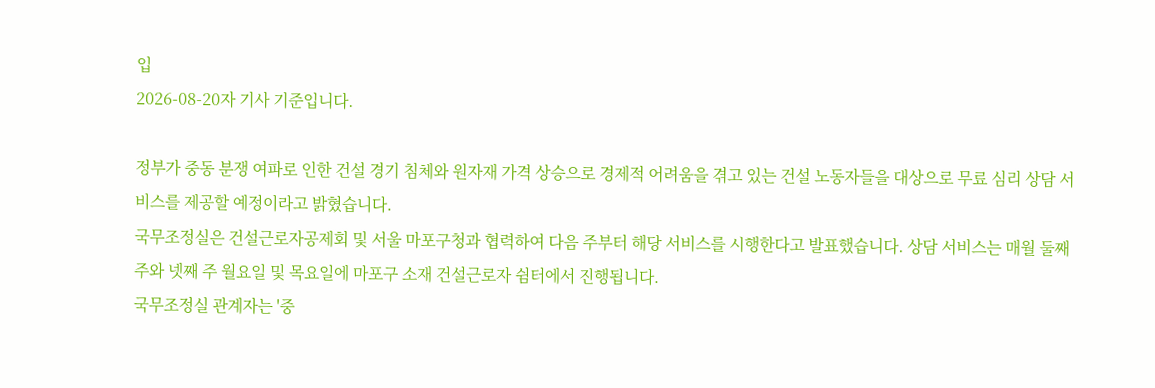입
2026-08-20자 기사 기준입니다.

정부가 중동 분쟁 여파로 인한 건설 경기 침체와 원자재 가격 상승으로 경제적 어려움을 겪고 있는 건설 노동자들을 대상으로 무료 심리 상담 서비스를 제공할 예정이라고 밝혔습니다.
국무조정실은 건설근로자공제회 및 서울 마포구청과 협력하여 다음 주부터 해당 서비스를 시행한다고 발표했습니다. 상담 서비스는 매월 둘째 주와 넷째 주 월요일 및 목요일에 마포구 소재 건설근로자 쉼터에서 진행됩니다.
국무조정실 관계자는 '중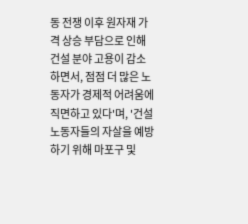동 전쟁 이후 원자재 가격 상승 부담으로 인해 건설 분야 고용이 감소하면서, 점점 더 많은 노동자가 경제적 어려움에 직면하고 있다'며, '건설 노동자들의 자살을 예방하기 위해 마포구 및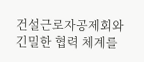건설근로자공제회와 긴밀한 협력 체계를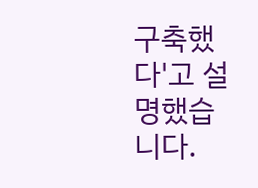구축했다'고 설명했습니다.